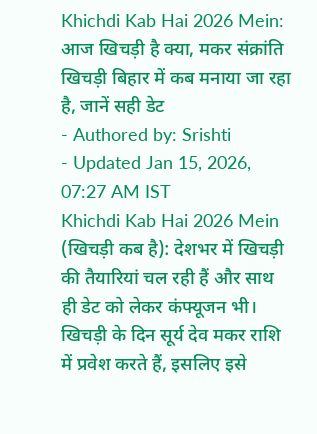Khichdi Kab Hai 2026 Mein: आज खिचड़ी है क्या, मकर संक्रांति खिचड़ी बिहार में कब मनाया जा रहा है, जानें सही डेट
- Authored by: Srishti
- Updated Jan 15, 2026, 07:27 AM IST
Khichdi Kab Hai 2026 Mein (खिचड़ी कब है): देशभर में खिचड़ी की तैयारियां चल रही हैं और साथ ही डेट को लेकर कंफ्यूजन भी। खिचड़ी के दिन सूर्य देव मकर राशि में प्रवेश करते हैं, इसलिए इसे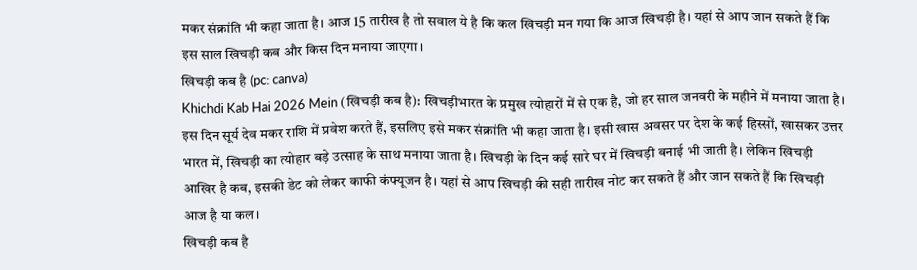मकर संक्रांति भी कहा जाता है। आज 15 तारीख है तो सवाल ये है कि कल खिचड़ी मन गया कि आज खिचड़ी है। यहां से आप जान सकते हैं कि इस साल खिचड़ी कब और किस दिन मनाया जाएगा।
खिचड़ी कब है (pc: canva)
Khichdi Kab Hai 2026 Mein (खिचड़ी कब है): खिचड़ीभारत के प्रमुख त्योहारों में से एक है, जो हर साल जनवरी के महीने में मनाया जाता है। इस दिन सूर्य देव मकर राशि में प्रवेश करते हैं, इसलिए इसे मकर संक्रांति भी कहा जाता है। इसी खास अवसर पर देश के कई हिस्सों, खासकर उत्तर भारत में, खिचड़ी का त्योहार बड़े उत्साह के साथ मनाया जाता है। खिचड़ी के दिन कई सारे घर में खिचड़ी बनाई भी जाती है। लेकिन खिचड़ी आखिर है कब, इसकी डेट को लेकर काफी कंफ्यूजन है। यहां से आप खिचड़ी की सही तारीख नोट कर सकते हैं और जान सकते हैं कि खिचड़ी आज है या कल।
खिचड़ी कब है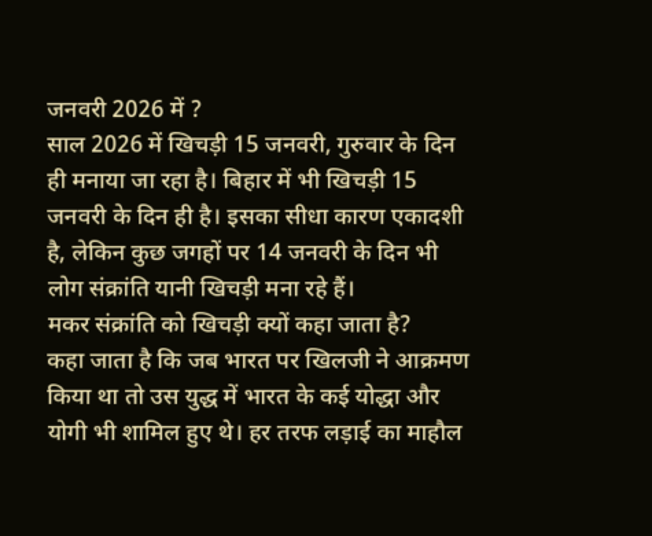जनवरी 2026 में ?
साल 2026 में खिचड़ी 15 जनवरी, गुरुवार के दिन ही मनाया जा रहा है। बिहार में भी खिचड़ी 15 जनवरी के दिन ही है। इसका सीधा कारण एकादशी है, लेकिन कुछ जगहों पर 14 जनवरी के दिन भी लोग संक्रांति यानी खिचड़ी मना रहे हैं।
मकर संक्रांति को खिचड़ी क्यों कहा जाता है?
कहा जाता है कि जब भारत पर खिलजी ने आक्रमण किया था तो उस युद्ध में भारत के कई योद्धा और योगी भी शामिल हुए थे। हर तरफ लड़ाई का माहौल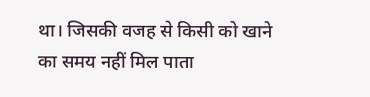था। जिसकी वजह से किसी को खाने का समय नहीं मिल पाता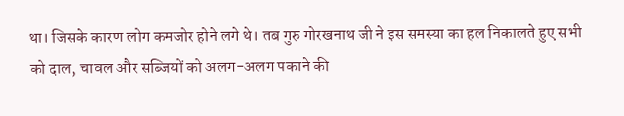था। जिसके कारण लोग कमजोर होने लगे थे। तब गुरु गोरखनाथ जी ने इस समस्या का हल निकालते हुए सभी को दाल, चावल और सब्जियों को अलग-अलग पकाने की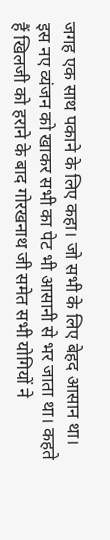जगह एक साथ पकाने के लिए कहा। जो सभी के लिए बेहद आसान था। इस नए व्यंजन को खाकर सभी का पेट भी आसानी से भर जाता था। कहते हैं खिलजी को हराने के बाद गोरखनाथ जी समेत सभी योगियों ने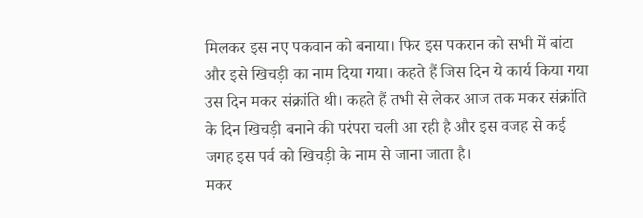मिलकर इस नए पकवान को बनाया। फिर इस पकरान को सभी में बांटा और इसे खिचड़ी का नाम दिया गया। कहते हैं जिस दिन ये कार्य किया गया उस दिन मकर संक्रांति थी। कहते हैं तभी से लेकर आज तक मकर संक्रांति के दिन खिचड़ी बनाने की परंपरा चली आ रही है और इस वजह से कई जगह इस पर्व को खिचड़ी के नाम से जाना जाता है।
मकर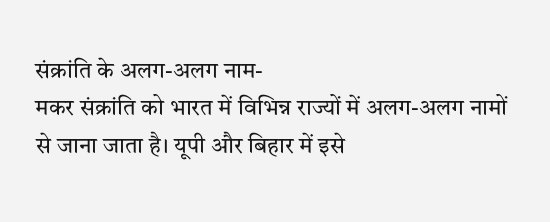संक्रांति के अलग-अलग नाम-
मकर संक्रांति को भारत में विभिन्न राज्यों में अलग-अलग नामों से जाना जाता है। यूपी और बिहार में इसे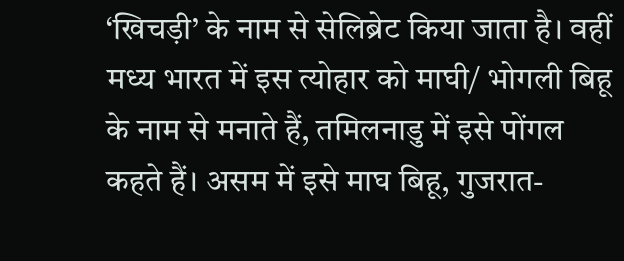‘खिचड़ी’ के नाम से सेलिब्रेट किया जाता है। वहीं मध्य भारत में इस त्योहार को माघी/ भोगली बिहू के नाम से मनाते हैं, तमिलनाडु में इसे पोंगल कहते हैं। असम में इसे माघ बिहू, गुजरात-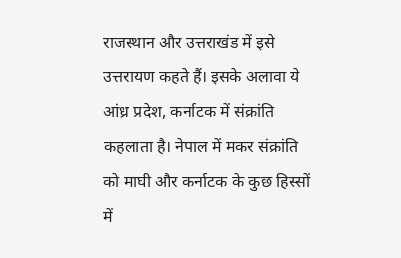राजस्थान और उत्तराखंड में इसे उत्तरायण कहते हैं। इसके अलावा ये आंध्र प्रदेश, कर्नाटक में संक्रांति कहलाता है। नेपाल में मकर संक्रांति को माघी और कर्नाटक के कुछ हिस्सों में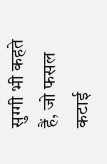सुग्गी भी कहते हैं, जो फसल कटाई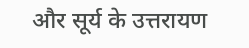और सूर्य के उत्तरायण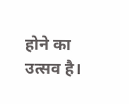होने का उत्सव है।